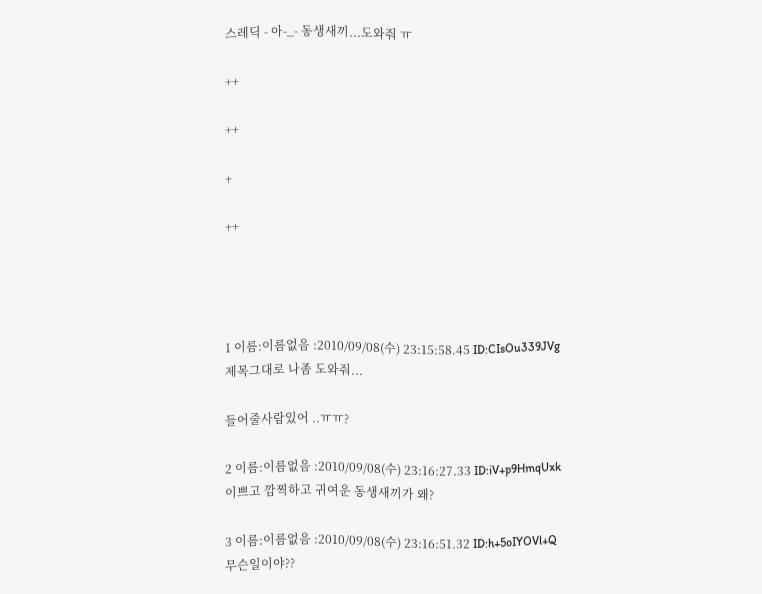스레딕 - 아-_- 동생새끼...도와줘 ㅠ

++

++

+

++




1 이름:이름없음 :2010/09/08(수) 23:15:58.45 ID:CIsOu339JVg
제목그대로 나좀 도와줘...

들어줄사람있어 ..ㅠㅠ?

2 이름:이름없음 :2010/09/08(수) 23:16:27.33 ID:iV+p9HmqUxk
이쁘고 깜찍하고 귀여운 동생새끼가 왜?

3 이름:이름없음 :2010/09/08(수) 23:16:51.32 ID:h+5oIYOVl+Q
무슨일이야??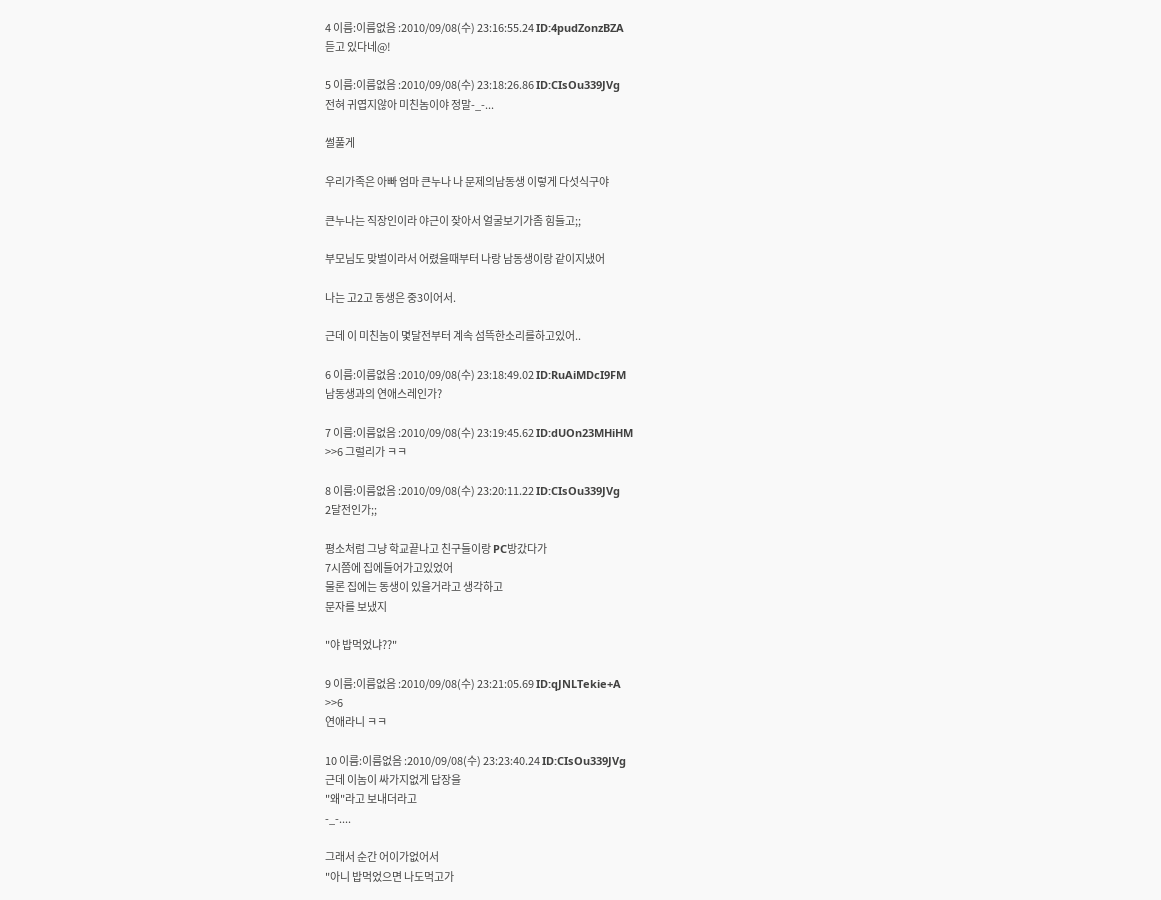4 이름:이름없음 :2010/09/08(수) 23:16:55.24 ID:4pudZonzBZA
듣고 있다네@!

5 이름:이름없음 :2010/09/08(수) 23:18:26.86 ID:CIsOu339JVg
전혀 귀엽지않아 미친놈이야 정말-_-...

썰풀게

우리가족은 아빠 엄마 큰누나 나 문제의남동생 이렇게 다섯식구야

큰누나는 직장인이라 야근이 잦아서 얼굴보기가좀 힘들고;;

부모님도 맞벌이라서 어렸을때부터 나랑 남동생이랑 같이지냈어

나는 고2고 동생은 중3이어서.

근데 이 미친놈이 몇달전부터 계속 섬뜩한소리를하고있어..

6 이름:이름없음 :2010/09/08(수) 23:18:49.02 ID:RuAiMDcI9FM
남동생과의 연애스레인가?

7 이름:이름없음 :2010/09/08(수) 23:19:45.62 ID:dUOn23MHiHM
>>6 그럴리가 ㅋㅋ

8 이름:이름없음 :2010/09/08(수) 23:20:11.22 ID:CIsOu339JVg
2달전인가;;

평소처럼 그냥 학교끝나고 친구들이랑 PC방갔다가
7시쯤에 집에들어가고있었어
물론 집에는 동생이 있을거라고 생각하고
문자를 보냈지

"야 밥먹었냐??"

9 이름:이름없음 :2010/09/08(수) 23:21:05.69 ID:qJNLTekie+A
>>6
연애라니 ㅋㅋ

10 이름:이름없음 :2010/09/08(수) 23:23:40.24 ID:CIsOu339JVg
근데 이놈이 싸가지없게 답장을
"왜"라고 보내더라고
-_-....

그래서 순간 어이가없어서
"아니 밥먹었으면 나도먹고가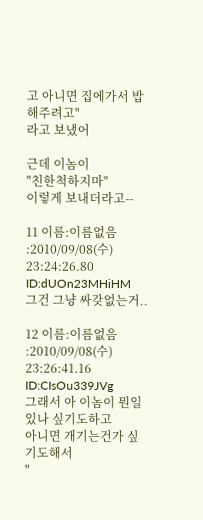고 아니면 집에가서 밥해주려고"
라고 보냈어

근데 이놈이
"친한척하지마"
이렇게 보내더라고--

11 이름:이름없음 :2010/09/08(수) 23:24:26.80 ID:dUOn23MHiHM
그건 그냥 싸갖없는거..

12 이름:이름없음 :2010/09/08(수) 23:26:41.16 ID:CIsOu339JVg
그래서 아 이놈이 뭔일있나 싶기도하고
아니면 개기는건가 싶기도해서
"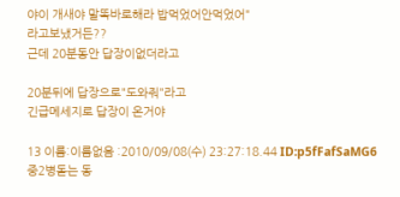야이 개새야 말똑바로해라 밥먹었어안먹었어"
라고보냈거든??
근데 20분동안 답장이없더라고

20분뒤에 답장으로"도와줘"라고
긴급메세지로 답장이 온거야

13 이름:이름없음 :2010/09/08(수) 23:27:18.44 ID:p5fFafSaMG6
중2병돋는 동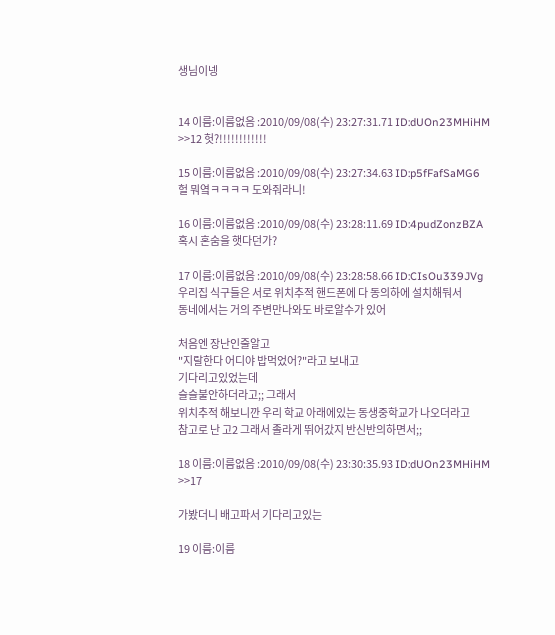생님이넹


14 이름:이름없음 :2010/09/08(수) 23:27:31.71 ID:dUOn23MHiHM
>>12 헛?!!!!!!!!!!!!

15 이름:이름없음 :2010/09/08(수) 23:27:34.63 ID:p5fFafSaMG6
헐 뭐옄ㅋㅋㅋㅋ 도와줘라니!

16 이름:이름없음 :2010/09/08(수) 23:28:11.69 ID:4pudZonzBZA
혹시 혼숨을 햇다던가?

17 이름:이름없음 :2010/09/08(수) 23:28:58.66 ID:CIsOu339JVg
우리집 식구들은 서로 위치추적 핸드폰에 다 동의하에 설치해둬서
동네에서는 거의 주변만나와도 바로알수가 있어

처음엔 장난인줄알고
"지랄한다 어디야 밥먹었어?"라고 보내고
기다리고있었는데
슬슬불안하더라고;; 그래서
위치추적 해보니깐 우리 학교 아래에있는 동생중학교가 나오더라고
참고로 난 고2 그래서 졸라게 뛰어갔지 반신반의하면서;;

18 이름:이름없음 :2010/09/08(수) 23:30:35.93 ID:dUOn23MHiHM
>>17

가봤더니 배고파서 기다리고있는

19 이름:이름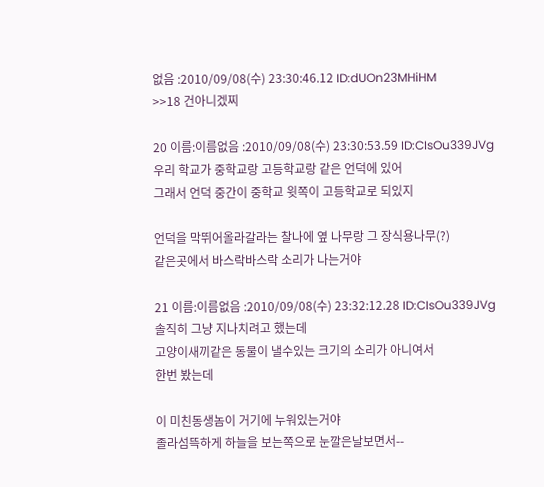없음 :2010/09/08(수) 23:30:46.12 ID:dUOn23MHiHM
>>18 건아니겠찌

20 이름:이름없음 :2010/09/08(수) 23:30:53.59 ID:CIsOu339JVg
우리 학교가 중학교랑 고등학교랑 같은 언덕에 있어
그래서 언덕 중간이 중학교 윗쪽이 고등학교로 되있지

언덕을 막뛰어올라갈라는 찰나에 옆 나무랑 그 장식용나무(?)
같은곳에서 바스락바스락 소리가 나는거야

21 이름:이름없음 :2010/09/08(수) 23:32:12.28 ID:CIsOu339JVg
솔직히 그냥 지나치려고 했는데
고양이새끼같은 동물이 낼수있는 크기의 소리가 아니여서
한번 봤는데

이 미친동생놈이 거기에 누워있는거야
졸라섬뜩하게 하늘을 보는쪽으로 눈깔은날보면서--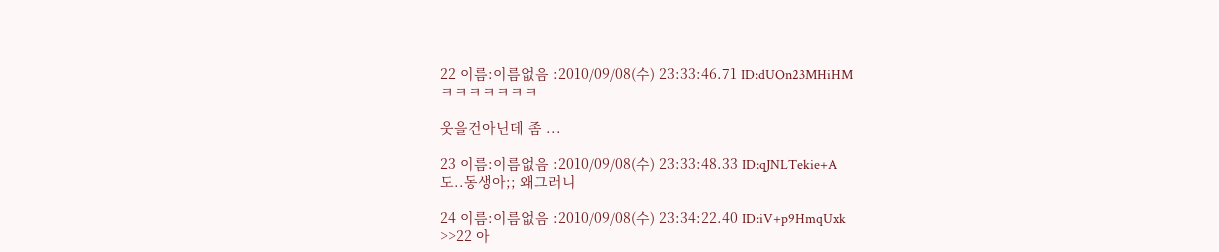22 이름:이름없음 :2010/09/08(수) 23:33:46.71 ID:dUOn23MHiHM
ㅋㅋㅋㅋㅋㅋㅋ

웃을건아닌데 좀 ...

23 이름:이름없음 :2010/09/08(수) 23:33:48.33 ID:qJNLTekie+A
도..동생아;; 왜그러니

24 이름:이름없음 :2010/09/08(수) 23:34:22.40 ID:iV+p9HmqUxk
>>22 아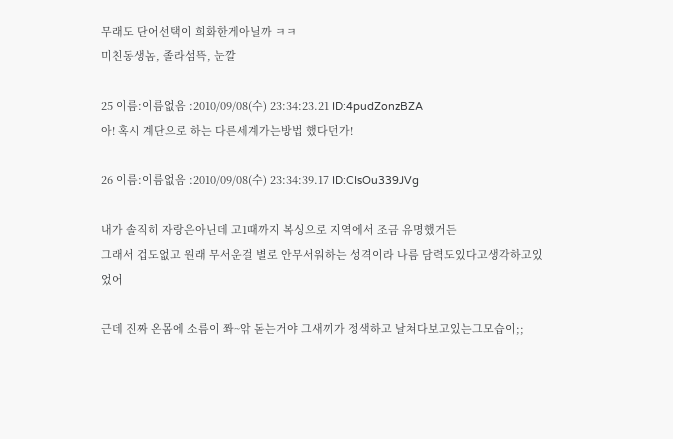무래도 단어선택이 희화한게아닐까 ㅋㅋ
미친동생놈, 졸라섬뜩, 눈깔

25 이름:이름없음 :2010/09/08(수) 23:34:23.21 ID:4pudZonzBZA
아! 혹시 계단으로 하는 다른세계가는방법 했다던가!

26 이름:이름없음 :2010/09/08(수) 23:34:39.17 ID:CIsOu339JVg

내가 솔직히 자랑은아닌데 고1때까지 복싱으로 지역에서 조금 유명했거든
그래서 겁도없고 원래 무서운걸 별로 안무서워하는 성격이라 나름 담력도있다고생각하고있었어

근데 진짜 온몸에 소름이 쫘~앆 돋는거야 그새끼가 정색하고 날쳐다보고있는그모습이;;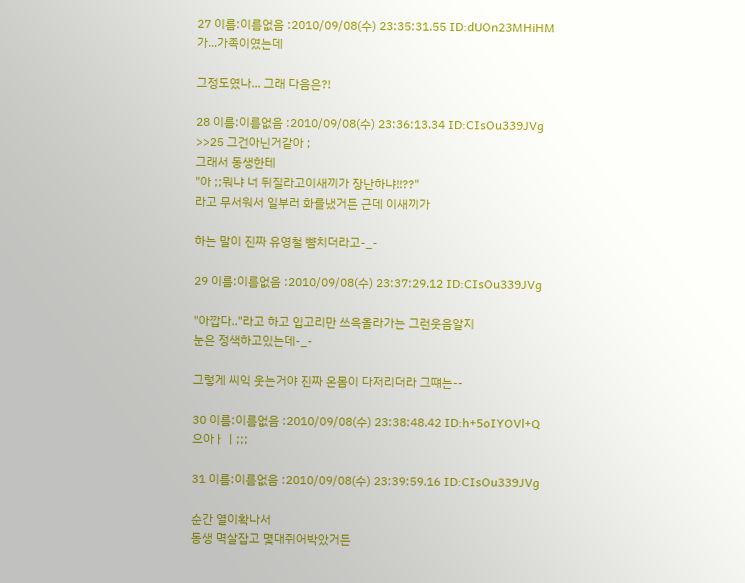27 이름:이름없음 :2010/09/08(수) 23:35:31.55 ID:dUOn23MHiHM
가...가족이였는데

그정도였나... 그래 다음은?!

28 이름:이름없음 :2010/09/08(수) 23:36:13.34 ID:CIsOu339JVg
>>25 그건아닌거같아 ;
그래서 동생한테
"아 ;;뭐냐 너 뒤질라고이새끼가 장난하냐!!??"
라고 무서워서 일부러 화를냈거든 근데 이새끼가

하는 말이 진짜 유영철 뺨치더라고-_-

29 이름:이름없음 :2010/09/08(수) 23:37:29.12 ID:CIsOu339JVg

"아깝다.."라고 하고 입고리만 쓰윽올라가는 그런웃음알지
눈은 정색하고있는데-_-

그렇게 씨익 웃는거야 진짜 온몸이 다저리더라 그떄는--

30 이름:이름없음 :2010/09/08(수) 23:38:48.42 ID:h+5oIYOVl+Q
으아ㅏㅣ;;;

31 이름:이름없음 :2010/09/08(수) 23:39:59.16 ID:CIsOu339JVg

순간 열이확나서
동생 멱살잡고 몇대쥐어박았거든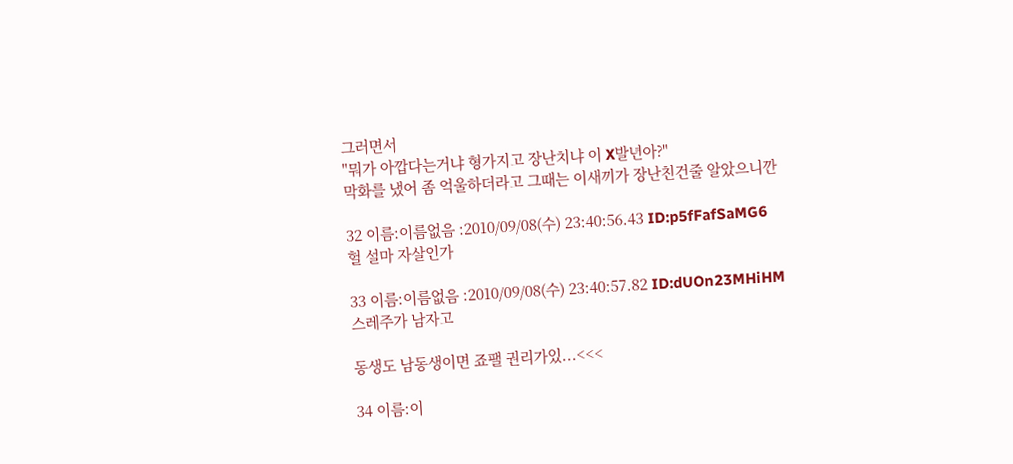그러면서
"뭐가 아깝다는거냐 형가지고 장난치냐 이 X발년아?"
막화를 냈어 좀 억울하더라고 그때는 이새끼가 장난친건줄 알았으니깐

32 이름:이름없음 :2010/09/08(수) 23:40:56.43 ID:p5fFafSaMG6
헐 설마 자살인가

33 이름:이름없음 :2010/09/08(수) 23:40:57.82 ID:dUOn23MHiHM
스레주가 남자고

동생도 남동생이면 죠팰 권리가있...<<<

34 이름:이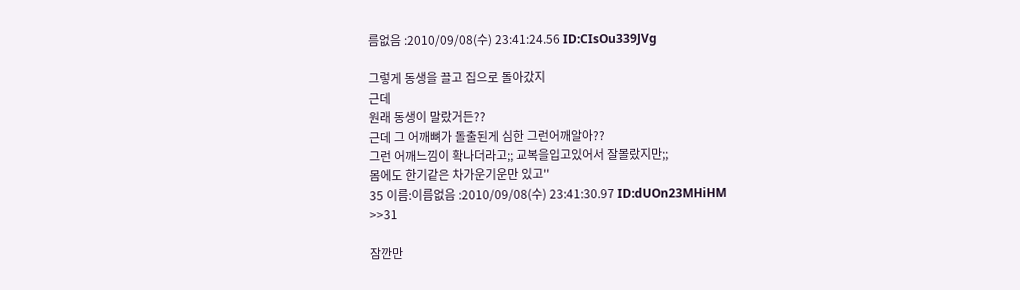름없음 :2010/09/08(수) 23:41:24.56 ID:CIsOu339JVg

그렇게 동생을 끌고 집으로 돌아갔지
근데
원래 동생이 말랐거든??
근데 그 어깨뼈가 돌출된게 심한 그런어깨알아??
그런 어깨느낌이 확나더라고;; 교복을입고있어서 잘몰랐지만;;
몸에도 한기같은 차가운기운만 있고''
35 이름:이름없음 :2010/09/08(수) 23:41:30.97 ID:dUOn23MHiHM
>>31

잠깐만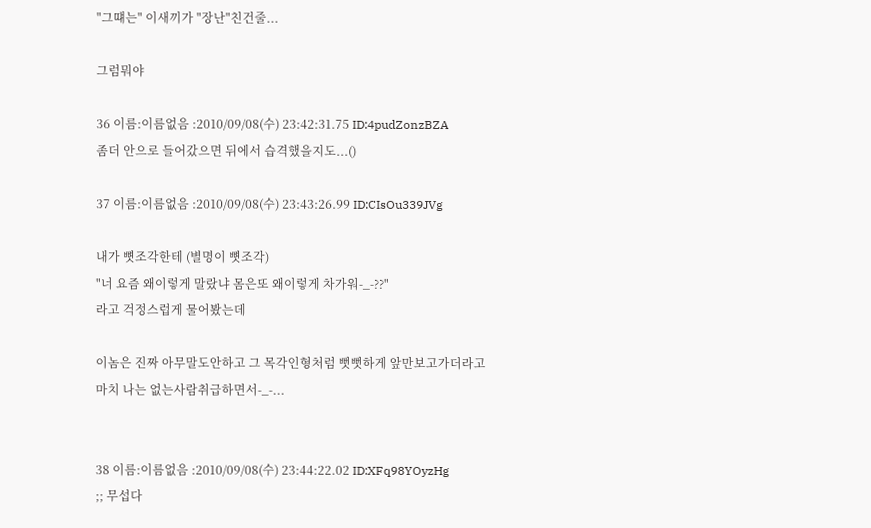"그떄는" 이새끼가 "장난"친건줄...

그럼뭐야

36 이름:이름없음 :2010/09/08(수) 23:42:31.75 ID:4pudZonzBZA
좀더 안으로 들어갔으면 뒤에서 습격했을지도...()

37 이름:이름없음 :2010/09/08(수) 23:43:26.99 ID:CIsOu339JVg

내가 뼛조각한테 (별명이 뼛조각)
"너 요즘 왜이렇게 말랐냐 몸은또 왜이렇게 차가워-_-??"
라고 걱정스럽게 물어봤는데

이놈은 진짜 아무말도안하고 그 목각인형처럼 뻣뻣하게 앞만보고가더라고
마치 나는 없는사람취급하면서-_-...


38 이름:이름없음 :2010/09/08(수) 23:44:22.02 ID:XFq98YOyzHg
;; 무섭다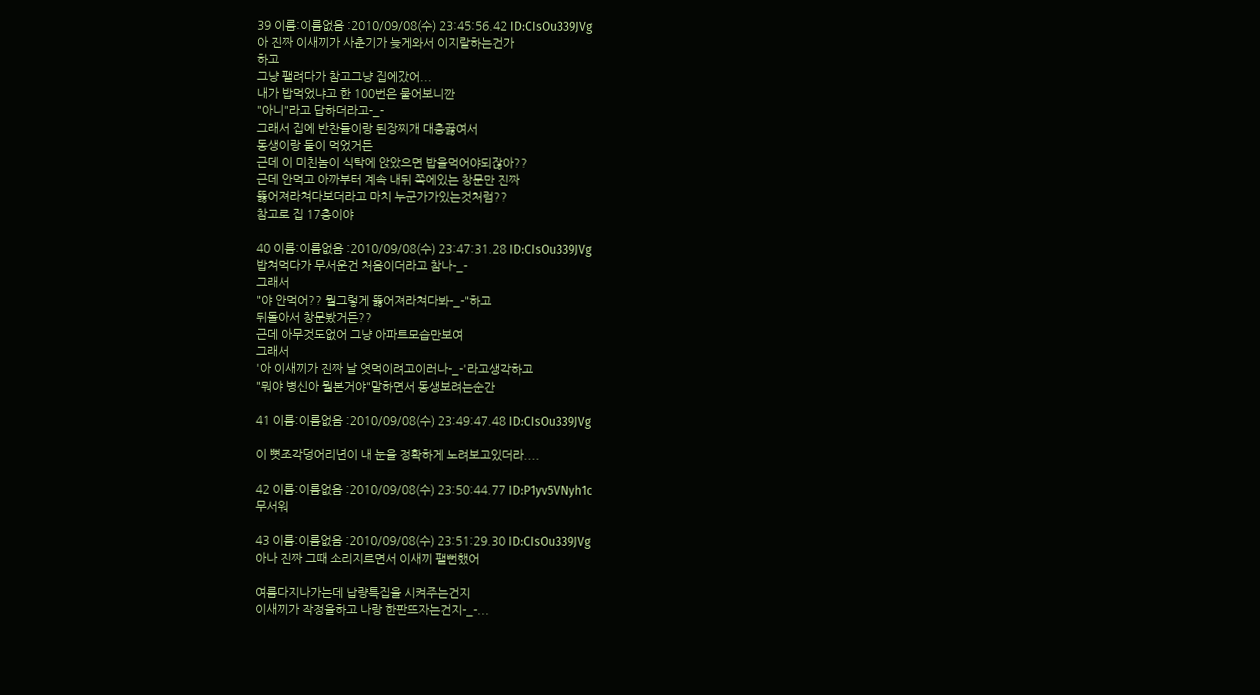39 이름:이름없음 :2010/09/08(수) 23:45:56.42 ID:CIsOu339JVg
아 진짜 이새끼가 사춘기가 늦게와서 이지랄하는건가
하고
그냥 팰려다가 참고그냥 집에갔어...
내가 밥먹었냐고 한 100번은 물어보니깐
"아니"라고 답하더라고-_-
그래서 집에 반찬들이랑 된장찌개 대충끓여서
동생이랑 둘이 먹었거든
근데 이 미친놈이 식탁에 앉았으면 밥을먹어야되잖아??
근데 안먹고 아까부터 계속 내뒤 쪽에있는 창문만 진짜
뚫어져라쳐다보더라고 마치 누군가가있는것처럼??
참고로 집 17층이야

40 이름:이름없음 :2010/09/08(수) 23:47:31.28 ID:CIsOu339JVg
밥쳐먹다가 무서운건 처음이더라고 참나-_-
그래서
"야 안먹어?? 뭘그렇게 뚫어져라쳐다봐-_-"하고
뒤돌아서 창문봤거든??
근데 아무것도없어 그냥 아파트모습만보여
그래서
'아 이새끼가 진짜 날 엿먹이려고이러나-_-'라고생각하고
"뭐야 병신아 뭘본거야"말하면서 동생보려는순간

41 이름:이름없음 :2010/09/08(수) 23:49:47.48 ID:CIsOu339JVg

이 뼛조각덩어리년이 내 눈을 정확하게 노려보고있더라....

42 이름:이름없음 :2010/09/08(수) 23:50:44.77 ID:P1yv5VNyh1c
무서워

43 이름:이름없음 :2010/09/08(수) 23:51:29.30 ID:CIsOu339JVg
아나 진짜 그때 소리지르면서 이새끼 팰뻔했어

여름다지나가는데 납량특집을 시켜주는건지
이새끼가 작정을하고 나랑 한판뜨자는건지-_-...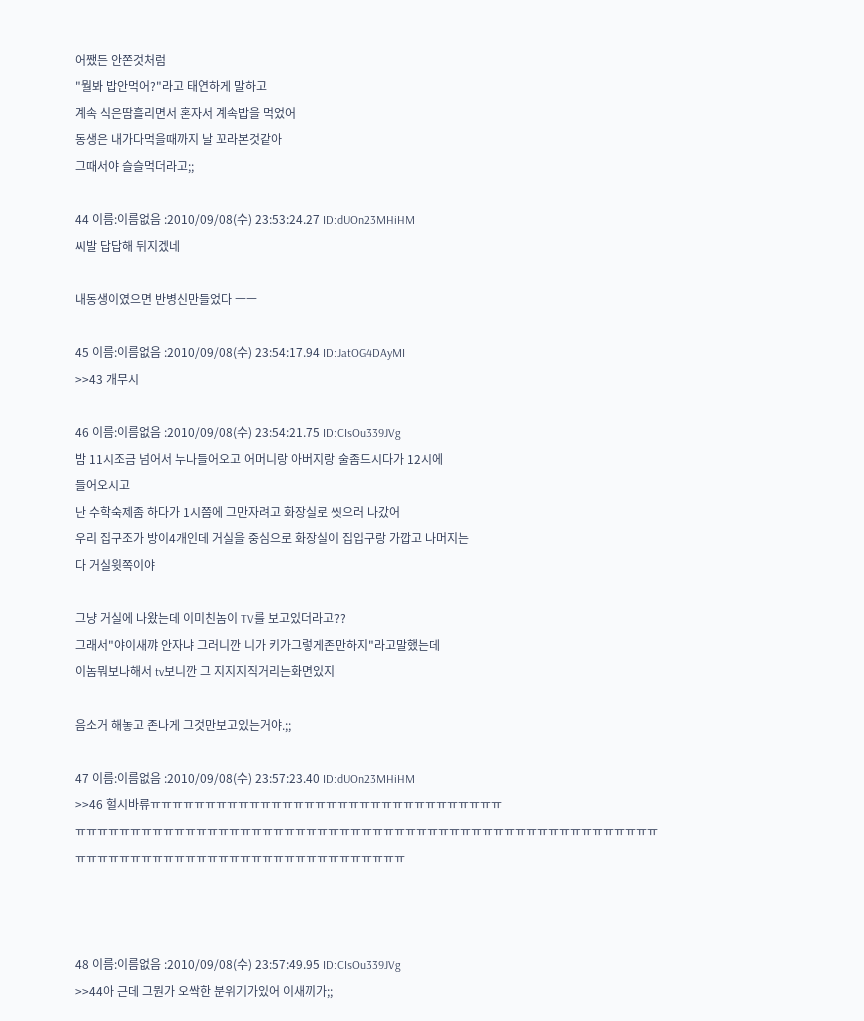어쨌든 안쫀것처럼
"뭘봐 밥안먹어?"라고 태연하게 말하고
계속 식은땀흘리면서 혼자서 계속밥을 먹었어
동생은 내가다먹을때까지 날 꼬라본것같아
그때서야 슬슬먹더라고;;

44 이름:이름없음 :2010/09/08(수) 23:53:24.27 ID:dUOn23MHiHM
씨발 답답해 뒤지겠네

내동생이였으면 반병신만들었다 ㅡㅡ

45 이름:이름없음 :2010/09/08(수) 23:54:17.94 ID:JatOG4DAyMI
>>43 개무시

46 이름:이름없음 :2010/09/08(수) 23:54:21.75 ID:CIsOu339JVg
밤 11시조금 넘어서 누나들어오고 어머니랑 아버지랑 술좀드시다가 12시에
들어오시고
난 수학숙제좀 하다가 1시쯤에 그만자려고 화장실로 씻으러 나갔어
우리 집구조가 방이4개인데 거실을 중심으로 화장실이 집입구랑 가깝고 나머지는
다 거실윗쪽이야

그냥 거실에 나왔는데 이미친놈이 TV를 보고있더라고??
그래서"야이새꺄 안자냐 그러니깐 니가 키가그렇게존만하지"라고말했는데
이놈뭐보나해서 tv보니깐 그 지지지직거리는화면있지

음소거 해놓고 존나게 그것만보고있는거야.;;

47 이름:이름없음 :2010/09/08(수) 23:57:23.40 ID:dUOn23MHiHM
>>46 헐시바류ㅠㅠㅠㅠㅠㅠㅠㅠㅠㅠㅠㅠㅠㅠㅠㅠㅠㅠㅠㅠㅠㅠㅠㅠㅠㅠㅠㅠㅠㅠㅠㅠ
ㅠㅠㅠㅠㅠㅠㅠㅠㅠㅠㅠㅠㅠㅠㅠㅠㅠㅠㅠㅠㅠㅠㅠㅠㅠㅠㅠㅠㅠㅠㅠㅠㅠㅠㅠㅠㅠㅠㅠㅠㅠㅠㅠㅠㅠㅠㅠㅠㅠㅠㅠㅠㅠ
ㅠㅠㅠㅠㅠㅠㅠㅠㅠㅠㅠㅠㅠㅠㅠㅠㅠㅠㅠㅠㅠㅠㅠㅠㅠㅠㅠㅠㅠㅠ



48 이름:이름없음 :2010/09/08(수) 23:57:49.95 ID:CIsOu339JVg
>>44아 근데 그뭔가 오싹한 분위기가있어 이새끼가;;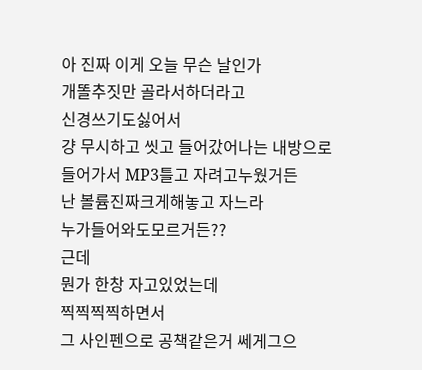아 진짜 이게 오늘 무슨 날인가
개똘추짓만 골라서하더라고
신경쓰기도싫어서
걍 무시하고 씻고 들어갔어나는 내방으로
들어가서 MP3틀고 자려고누웠거든
난 볼륨진짜크게해놓고 자느라
누가들어와도모르거든??
근데
뭔가 한창 자고있었는데
찍찍찍찍하면서
그 사인펜으로 공책같은거 쎄게그으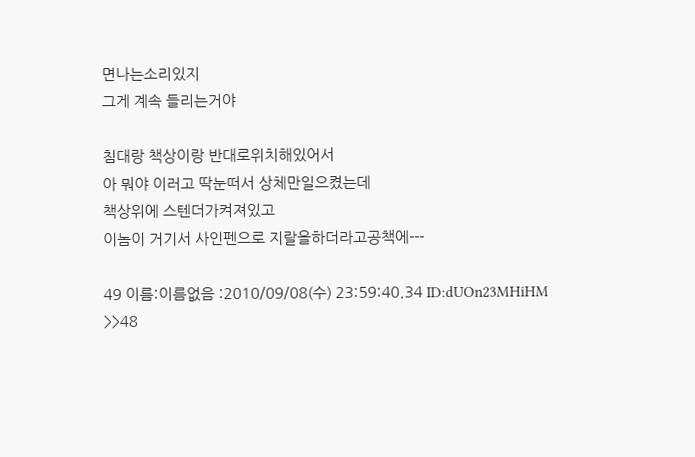면나는소리있지
그게 계속 들리는거야

침대랑 책상이랑 반대로위치해있어서
아 뭐야 이러고 딱눈떠서 상체만일으켰는데
책상위에 스텐더가켜져있고
이놈이 거기서 사인펜으로 지랄을하더라고공책에---

49 이름:이름없음 :2010/09/08(수) 23:59:40.34 ID:dUOn23MHiHM
>>48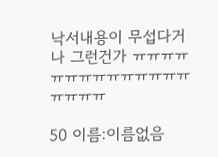낙서내용이 무섭다거나 그런건가 ㅠㅠㅠㅠㅠㅠㅠㅠㅠㅠㅠㅠㅠㅠㅠㅠㅠㅠ

50 이름:이름없음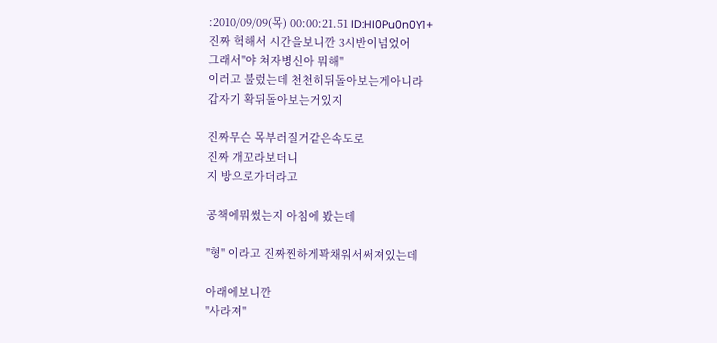:2010/09/09(목) 00:00:21.51 ID:HI0Pu0n0Y1+
진짜 헉해서 시간을보니깐 3시반이넘었어
그래서"야 쳐자병신아 뭐해"
이러고 불렀는데 천천히뒤돌아보는게아니라
갑자기 확뒤돌아보는거있지

진짜무슨 목부러질거같은속도로
진짜 개꼬라보더니
지 방으로가더라고

공책에뭐썼는지 아침에 봤는데

"형" 이라고 진짜찐하게꽉채워서써져있는데

아래에보니깐
"사라져"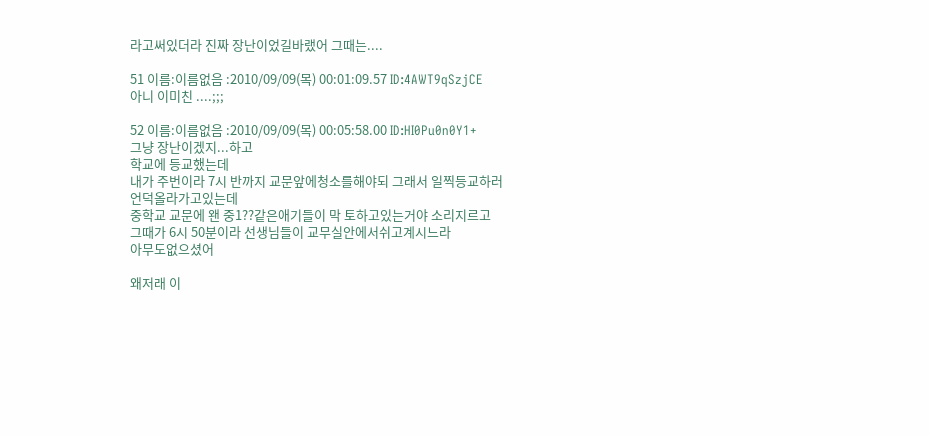라고써있더라 진짜 장난이었길바랬어 그때는....

51 이름:이름없음 :2010/09/09(목) 00:01:09.57 ID:4AWT9qSzjCE
아니 이미친 ....;;;

52 이름:이름없음 :2010/09/09(목) 00:05:58.00 ID:HI0Pu0n0Y1+
그냥 장난이겠지...하고
학교에 등교했는데
내가 주번이라 7시 반까지 교문앞에청소를해야되 그래서 일찍등교하러 언덕올라가고있는데
중학교 교문에 왠 중1??같은애기들이 막 토하고있는거야 소리지르고
그때가 6시 50분이라 선생님들이 교무실안에서쉬고계시느라
아무도없으셨어

왜저래 이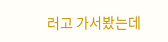러고 가서봤는데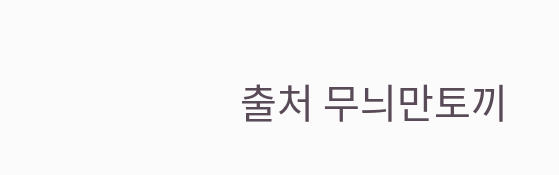출처 무늬만토끼